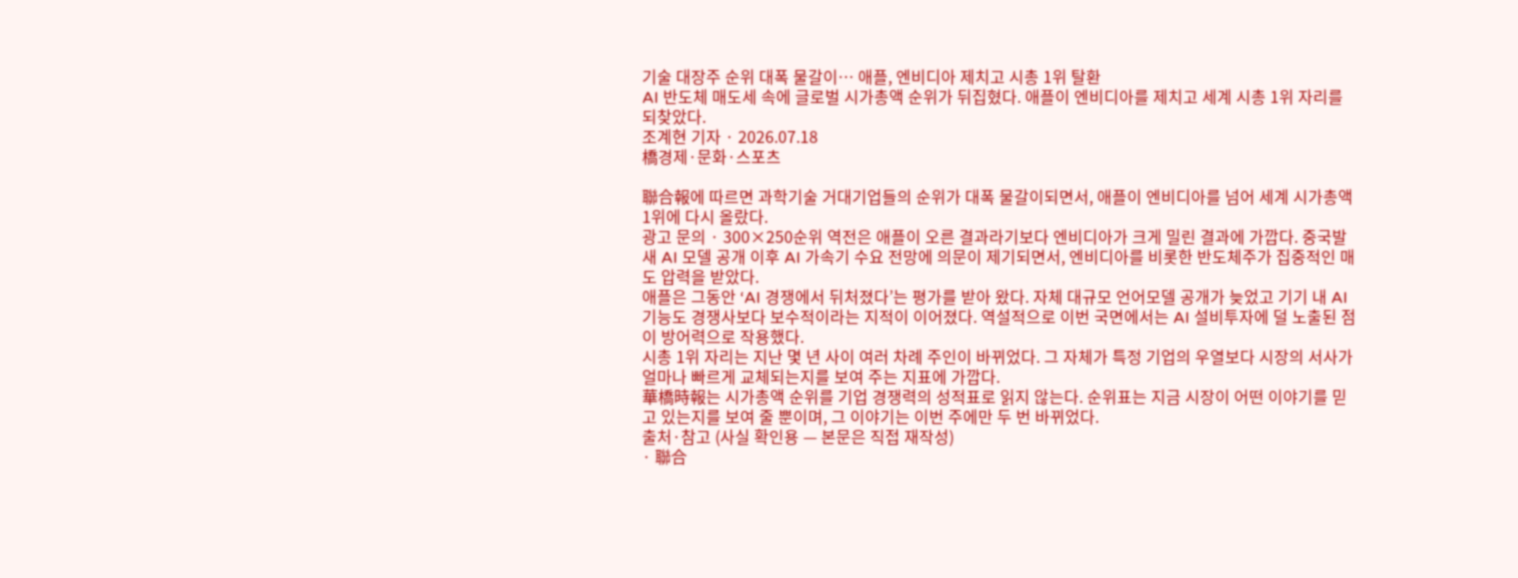기술 대장주 순위 대폭 물갈이… 애플, 엔비디아 제치고 시총 1위 탈환
AI 반도체 매도세 속에 글로벌 시가총액 순위가 뒤집혔다. 애플이 엔비디아를 제치고 세계 시총 1위 자리를 되찾았다.
조계현 기자 · 2026.07.18
橋경제·문화·스포츠

聯合報에 따르면 과학기술 거대기업들의 순위가 대폭 물갈이되면서, 애플이 엔비디아를 넘어 세계 시가총액 1위에 다시 올랐다.
광고 문의 · 300×250순위 역전은 애플이 오른 결과라기보다 엔비디아가 크게 밀린 결과에 가깝다. 중국발 새 AI 모델 공개 이후 AI 가속기 수요 전망에 의문이 제기되면서, 엔비디아를 비롯한 반도체주가 집중적인 매도 압력을 받았다.
애플은 그동안 ‘AI 경쟁에서 뒤처졌다’는 평가를 받아 왔다. 자체 대규모 언어모델 공개가 늦었고 기기 내 AI 기능도 경쟁사보다 보수적이라는 지적이 이어졌다. 역설적으로 이번 국면에서는 AI 설비투자에 덜 노출된 점이 방어력으로 작용했다.
시총 1위 자리는 지난 몇 년 사이 여러 차례 주인이 바뀌었다. 그 자체가 특정 기업의 우열보다 시장의 서사가 얼마나 빠르게 교체되는지를 보여 주는 지표에 가깝다.
華橋時報는 시가총액 순위를 기업 경쟁력의 성적표로 읽지 않는다. 순위표는 지금 시장이 어떤 이야기를 믿고 있는지를 보여 줄 뿐이며, 그 이야기는 이번 주에만 두 번 바뀌었다.
출처·참고 (사실 확인용 — 본문은 직접 재작성)
· 聯合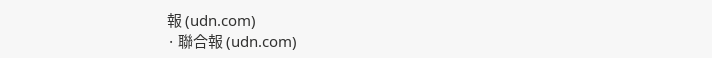報 (udn.com)
· 聯合報 (udn.com)